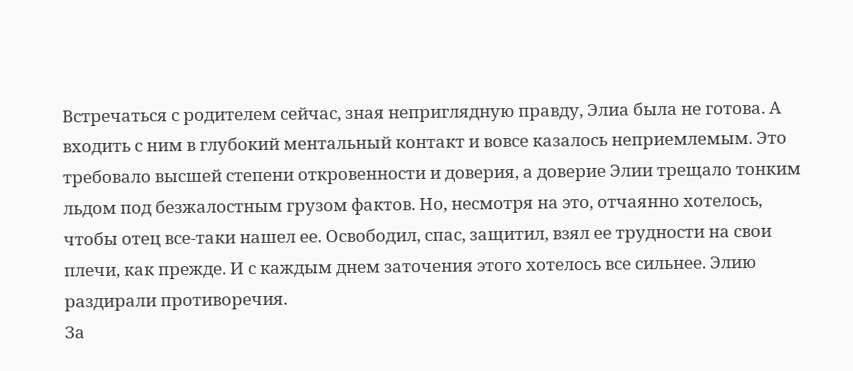Встречаться с родителем сейчас, зная неприглядную правду, Элиа была не готова. А входить с ним в глубокий ментальный контакт и вовсе казалось неприемлемым. Это требовало высшей степени откровенности и доверия, а доверие Элии трещало тонким льдом под безжалостным грузом фактов. Но, несмотря на это, отчаянно хотелось, чтобы отец все-таки нашел ее. Освободил, спас, защитил, взял ее трудности на свои плечи, как прежде. И с каждым днем заточения этого хотелось все сильнее. Элию раздирали противоречия.
За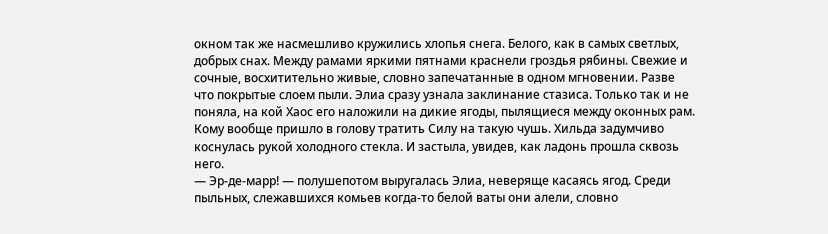окном так же насмешливо кружились хлопья снега. Белого, как в самых светлых, добрых снах. Между рамами яркими пятнами краснели гроздья рябины. Свежие и сочные, восхитительно живые, словно запечатанные в одном мгновении. Разве что покрытые слоем пыли. Элиа сразу узнала заклинание стазиса. Только так и не поняла, на кой Хаос его наложили на дикие ягоды, пылящиеся между оконных рам. Кому вообще пришло в голову тратить Силу на такую чушь. Хильда задумчиво коснулась рукой холодного стекла. И застыла, увидев, как ладонь прошла сквозь него.
— Эр-де-марр! — полушепотом выругалась Элиа, неверяще касаясь ягод. Среди пыльных, слежавшихся комьев когда-то белой ваты они алели, словно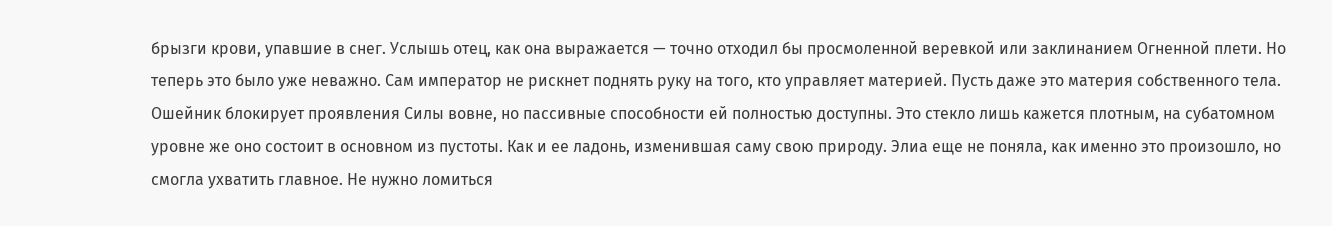брызги крови, упавшие в снег. Услышь отец, как она выражается — точно отходил бы просмоленной веревкой или заклинанием Огненной плети. Но теперь это было уже неважно. Сам император не рискнет поднять руку на того, кто управляет материей. Пусть даже это материя собственного тела. Ошейник блокирует проявления Силы вовне, но пассивные способности ей полностью доступны. Это стекло лишь кажется плотным, на субатомном уровне же оно состоит в основном из пустоты. Как и ее ладонь, изменившая саму свою природу. Элиа еще не поняла, как именно это произошло, но смогла ухватить главное. Не нужно ломиться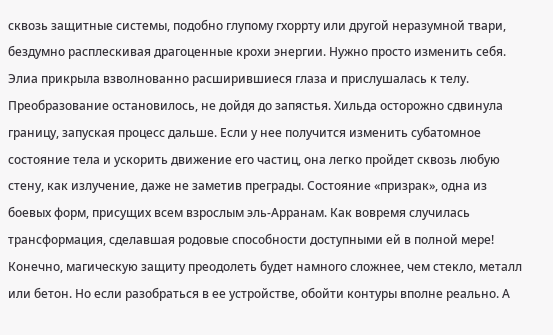сквозь защитные системы, подобно глупому гхоррту или другой неразумной твари, бездумно расплескивая драгоценные крохи энергии. Нужно просто изменить себя.
Элиа прикрыла взволнованно расширившиеся глаза и прислушалась к телу. Преобразование остановилось, не дойдя до запястья. Хильда осторожно сдвинула границу, запуская процесс дальше. Если у нее получится изменить субатомное состояние тела и ускорить движение его частиц, она легко пройдет сквозь любую стену, как излучение, даже не заметив преграды. Состояние «призрак», одна из боевых форм, присущих всем взрослым эль-Арранам. Как вовремя случилась трансформация, сделавшая родовые способности доступными ей в полной мере! Конечно, магическую защиту преодолеть будет намного сложнее, чем стекло, металл или бетон. Но если разобраться в ее устройстве, обойти контуры вполне реально. А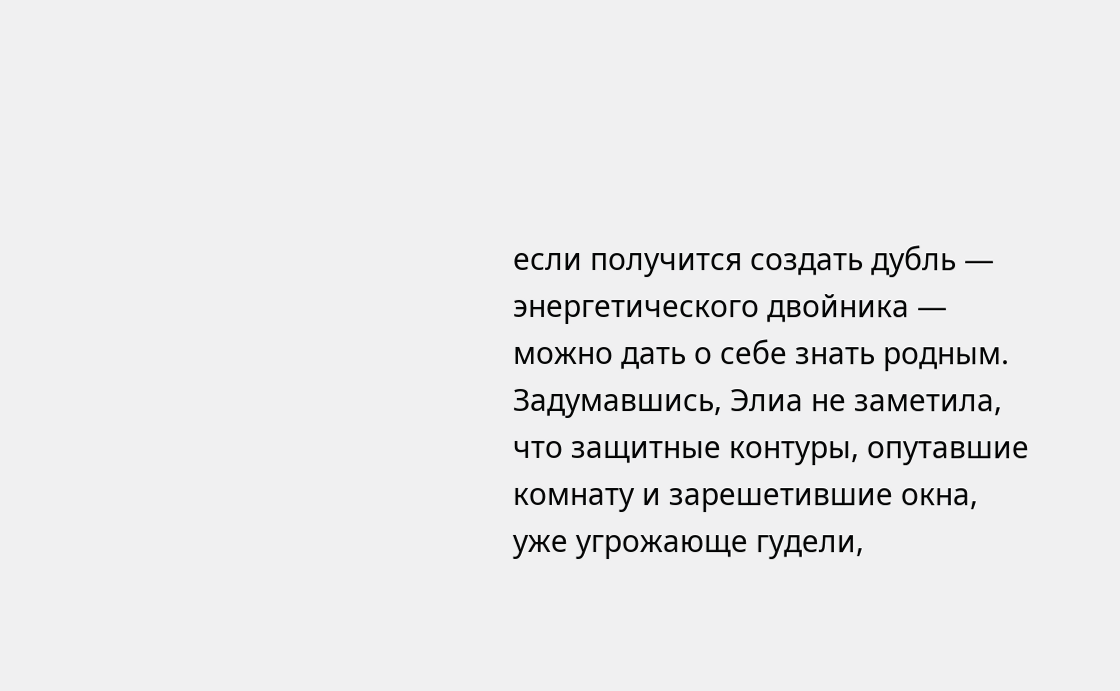если получится создать дубль — энергетического двойника — можно дать о себе знать родным. Задумавшись, Элиа не заметила, что защитные контуры, опутавшие комнату и зарешетившие окна, уже угрожающе гудели,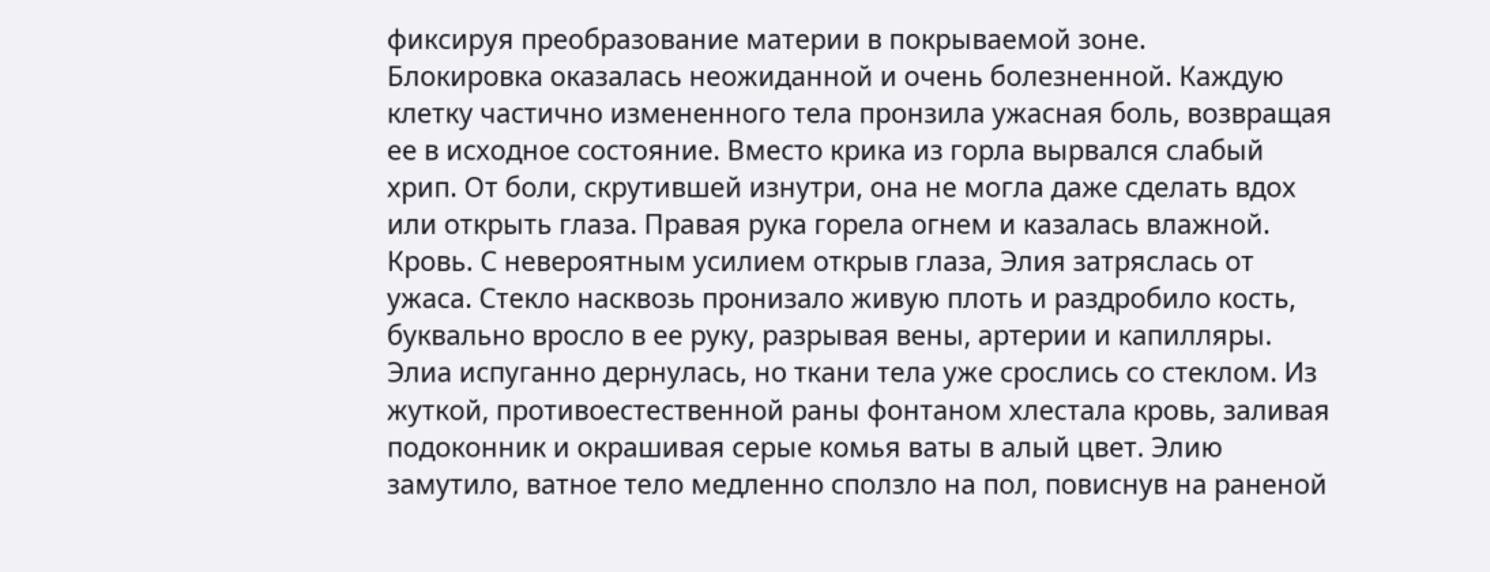фиксируя преобразование материи в покрываемой зоне.
Блокировка оказалась неожиданной и очень болезненной. Каждую клетку частично измененного тела пронзила ужасная боль, возвращая ее в исходное состояние. Вместо крика из горла вырвался слабый хрип. От боли, скрутившей изнутри, она не могла даже сделать вдох или открыть глаза. Правая рука горела огнем и казалась влажной. Кровь. С невероятным усилием открыв глаза, Элия затряслась от ужаса. Стекло насквозь пронизало живую плоть и раздробило кость, буквально вросло в ее руку, разрывая вены, артерии и капилляры. Элиа испуганно дернулась, но ткани тела уже срослись со стеклом. Из жуткой, противоестественной раны фонтаном хлестала кровь, заливая подоконник и окрашивая серые комья ваты в алый цвет. Элию замутило, ватное тело медленно сползло на пол, повиснув на раненой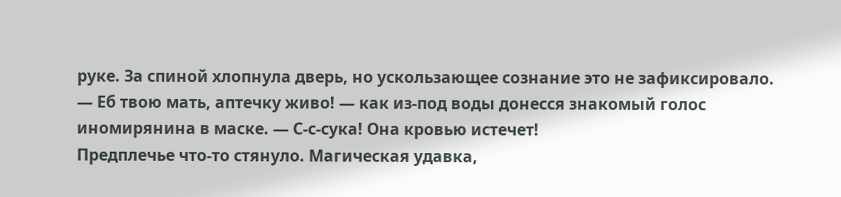руке. За спиной хлопнула дверь, но ускользающее сознание это не зафиксировало.
— Еб твою мать, аптечку живо! — как из-под воды донесся знакомый голос иномирянина в маске. — С-с-сука! Она кровью истечет!
Предплечье что-то стянуло. Магическая удавка,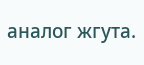аналог жгута.